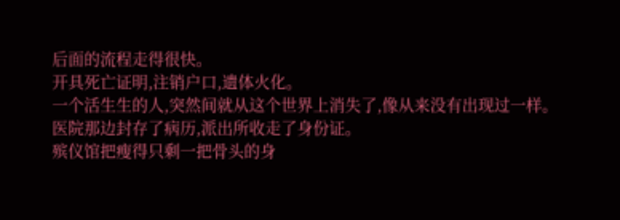后面的流程走得很快。
开具死亡证明,注销户口,遗体火化。
一个活生生的人,突然间就从这个世界上消失了,像从来没有出现过一样。
医院那边封存了病历,派出所收走了身份证。
殡仪馆把瘦得只剩一把骨头的身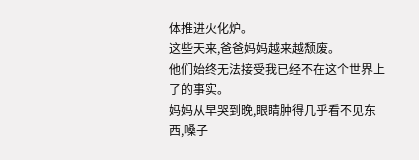体推进火化炉。
这些天来,爸爸妈妈越来越颓废。
他们始终无法接受我已经不在这个世界上了的事实。
妈妈从早哭到晚,眼睛肿得几乎看不见东西,嗓子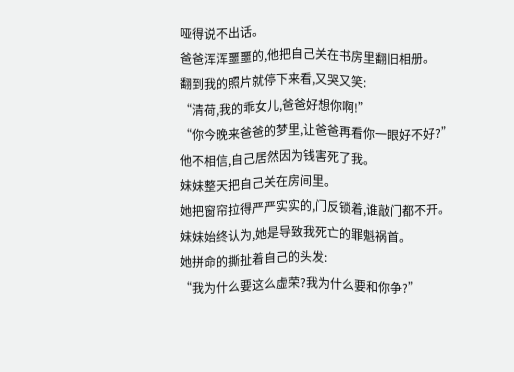哑得说不出话。
爸爸浑浑噩噩的,他把自己关在书房里翻旧相册。
翻到我的照片就停下来看,又哭又笑:
“清荷,我的乖女儿,爸爸好想你啊!”
“你今晚来爸爸的梦里,让爸爸再看你一眼好不好?”
他不相信,自己居然因为钱害死了我。
妹妹整天把自己关在房间里。
她把窗帘拉得严严实实的,门反锁着,谁敲门都不开。
妹妹始终认为,她是导致我死亡的罪魁祸首。
她拼命的撕扯着自己的头发:
“我为什么要这么虚荣?我为什么要和你争?”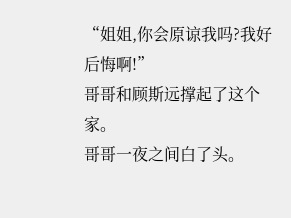“姐姐,你会原谅我吗?我好后悔啊!”
哥哥和顾斯远撑起了这个家。
哥哥一夜之间白了头。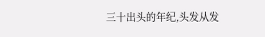三十出头的年纪,头发从发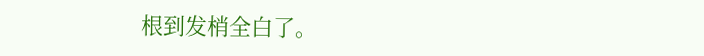根到发梢全白了。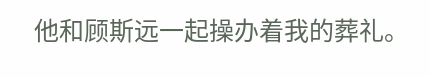他和顾斯远一起操办着我的葬礼。